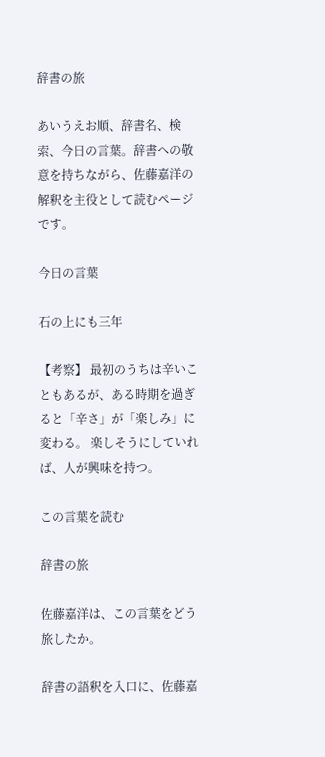辞書の旅

あいうえお順、辞書名、検索、今日の言葉。辞書への敬意を持ちながら、佐藤嘉洋の解釈を主役として読むページです。

今日の言葉

石の上にも三年

【考察】 最初のうちは辛いこともあるが、ある時期を過ぎると「辛さ」が「楽しみ」に変わる。 楽しそうにしていれば、人が興味を持つ。

この言葉を読む

辞書の旅

佐藤嘉洋は、この言葉をどう旅したか。

辞書の語釈を入口に、佐藤嘉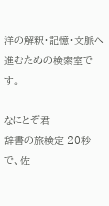洋の解釈・記憶・文脈へ進むための検索室です。

なにとぞ君
辞書の旅検定 20秒で、佐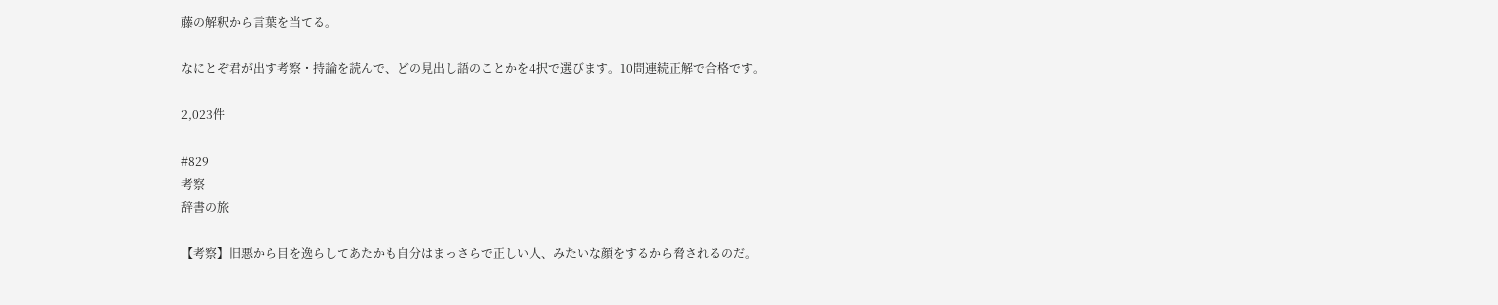藤の解釈から言葉を当てる。

なにとぞ君が出す考察・持論を読んで、どの見出し語のことかを4択で選びます。10問連続正解で合格です。

2,023件

#829
考察
辞書の旅

【考察】旧悪から目を逸らしてあたかも自分はまっさらで正しい人、みたいな顔をするから脅されるのだ。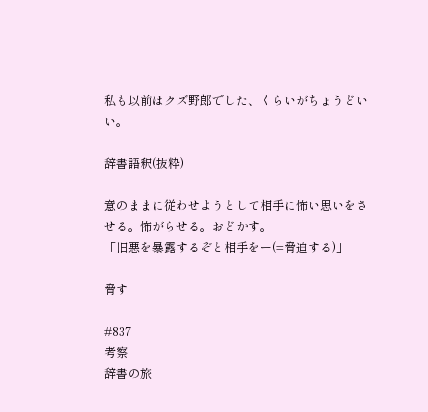私も以前はクズ野郎でした、くらいがちょうどいい。

辞書語釈(抜粋)

意のままに従わせようとして相手に怖い思いをさせる。怖がらせる。おどかす。
「旧悪を暴露するぞと相手をー(=脅迫する)」

脅す

#837
考察
辞書の旅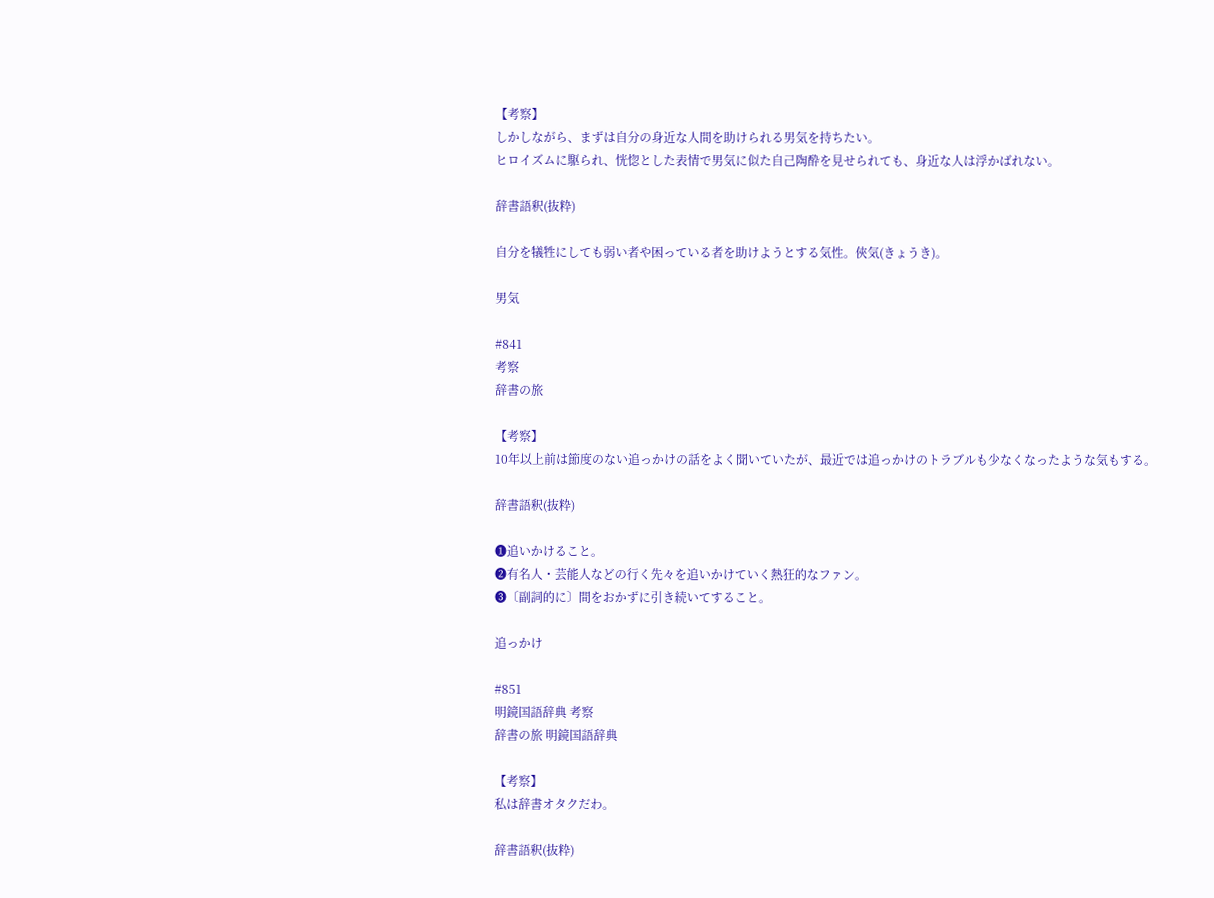【考察】
しかしながら、まずは自分の身近な人間を助けられる男気を持ちたい。
ヒロイズムに駆られ、恍惚とした表情で男気に似た自己陶酔を見せられても、身近な人は浮かばれない。

辞書語釈(抜粋)

自分を犠牲にしても弱い者や困っている者を助けようとする気性。俠気(きょうき)。

男気

#841
考察
辞書の旅

【考察】
10年以上前は節度のない追っかけの話をよく聞いていたが、最近では追っかけのトラブルも少なくなったような気もする。

辞書語釈(抜粋)

❶追いかけること。
❷有名人・芸能人などの行く先々を追いかけていく熱狂的なファン。
❸〔副詞的に〕間をおかずに引き続いてすること。

追っかけ

#851
明鏡国語辞典 考察
辞書の旅 明鏡国語辞典

【考察】
私は辞書オタクだわ。

辞書語釈(抜粋)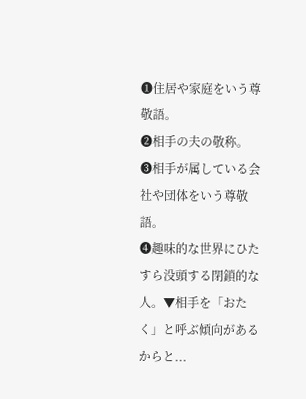❶住居や家庭をいう尊敬語。
❷相手の夫の敬称。
❸相手が属している会社や団体をいう尊敬語。
❹趣味的な世界にひたすら没頭する閉鎖的な人。▼相手を「おたく」と呼ぶ傾向があるからと...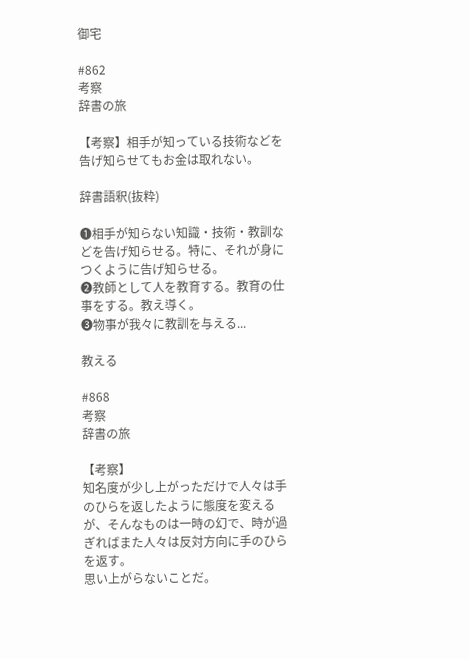御宅

#862
考察
辞書の旅

【考察】相手が知っている技術などを告げ知らせてもお金は取れない。

辞書語釈(抜粋)

❶相手が知らない知識・技術・教訓などを告げ知らせる。特に、それが身につくように告げ知らせる。
❷教師として人を教育する。教育の仕事をする。教え導く。
❸物事が我々に教訓を与える...

教える

#868
考察
辞書の旅

【考察】
知名度が少し上がっただけで人々は手のひらを返したように態度を変えるが、そんなものは一時の幻で、時が過ぎればまた人々は反対方向に手のひらを返す。
思い上がらないことだ。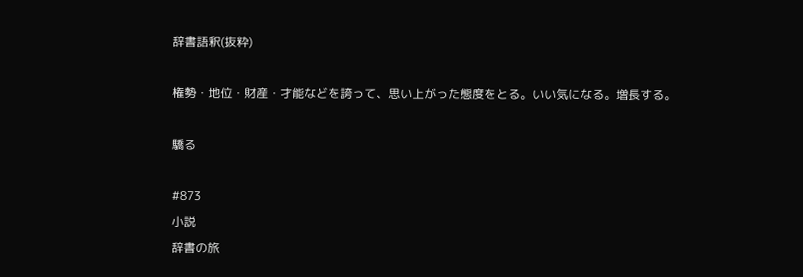辞書語釈(抜粋)

権勢・地位・財産・才能などを誇って、思い上がった態度をとる。いい気になる。増長する。

驕る

#873
小説
辞書の旅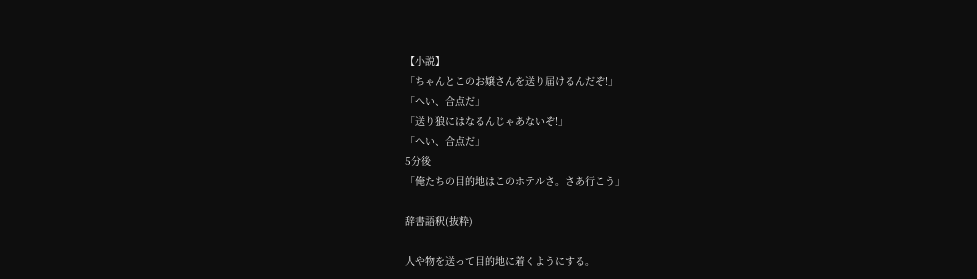【小説】
「ちゃんとこのお嬢さんを送り届けるんだぞ!」
「へい、合点だ」
「送り狼にはなるんじゃあないぞ!」
「へい、合点だ」
5分後
「俺たちの目的地はこのホテルさ。さあ行こう」

辞書語釈(抜粋)

人や物を送って目的地に着くようにする。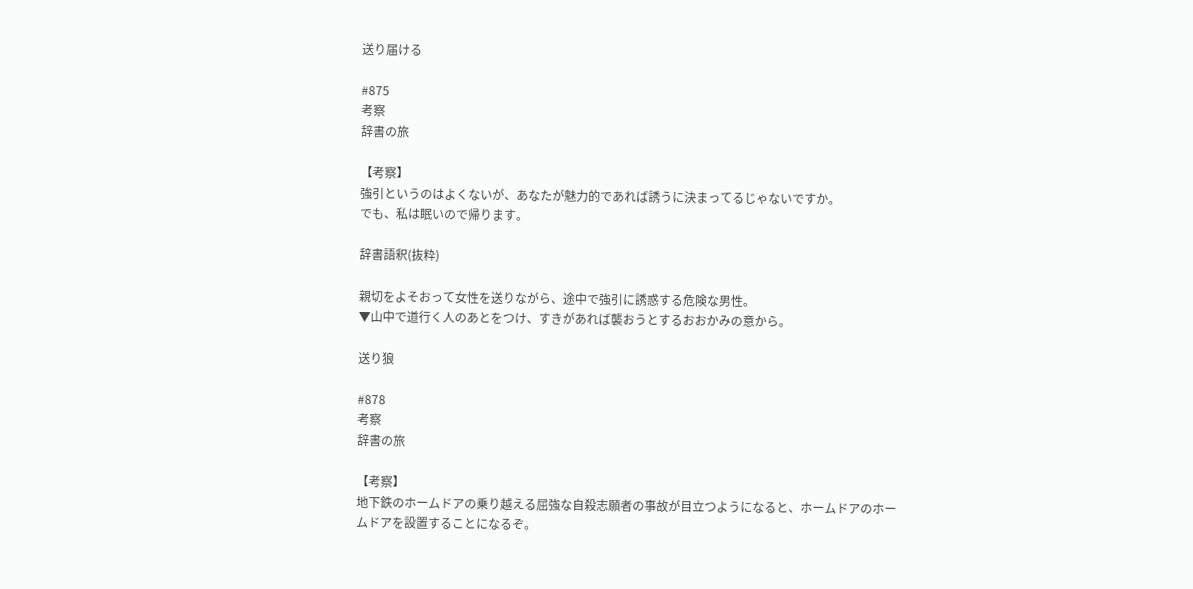送り届ける

#875
考察
辞書の旅

【考察】
強引というのはよくないが、あなたが魅力的であれば誘うに決まってるじゃないですか。
でも、私は眠いので帰ります。

辞書語釈(抜粋)

親切をよそおって女性を送りながら、途中で強引に誘惑する危険な男性。
▼山中で道行く人のあとをつけ、すきがあれば襲おうとするおおかみの意から。

送り狼

#878
考察
辞書の旅

【考察】
地下鉄のホームドアの乗り越える屈強な自殺志願者の事故が目立つようになると、ホームドアのホームドアを設置することになるぞ。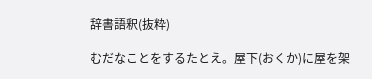辞書語釈(抜粋)

むだなことをするたとえ。屋下(おくか)に屋を架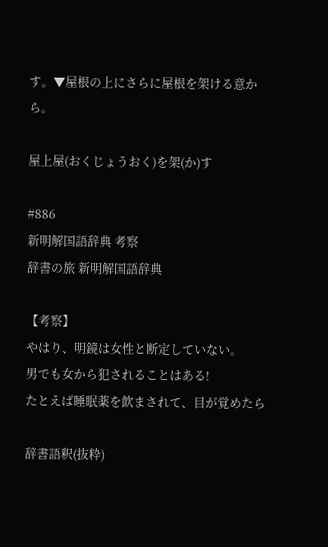す。▼屋根の上にさらに屋根を架ける意から。

屋上屋(おくじょうおく)を架(か)す

#886
新明解国語辞典 考察
辞書の旅 新明解国語辞典

【考察】
やはり、明鏡は女性と断定していない。
男でも女から犯されることはある!
たとえば睡眠薬を飲まされて、目が覚めたら

辞書語釈(抜粋)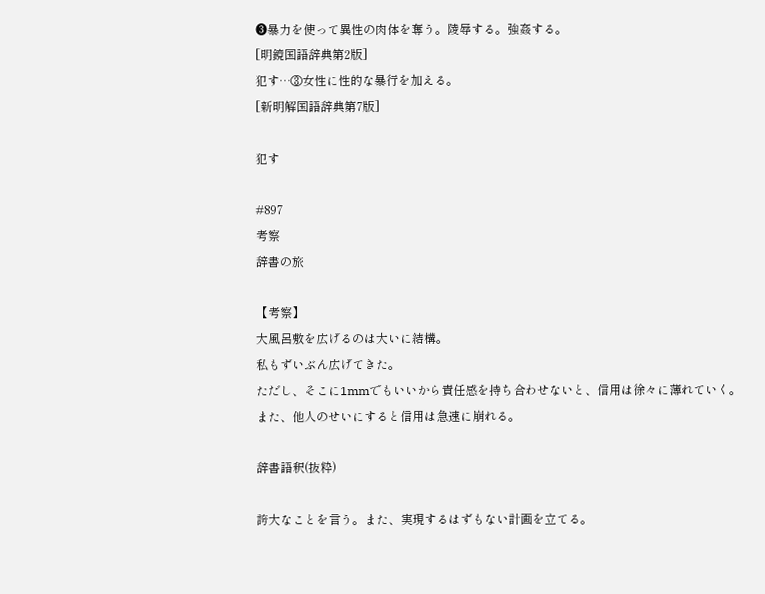❸暴力を使って異性の肉体を奪う。陵辱する。強姦する。
[明鏡国語辞典第2版]
犯す…③女性に性的な暴行を加える。
[新明解国語辞典第7版]

犯す

#897
考察
辞書の旅

【考察】
大風呂敷を広げるのは大いに結構。
私もずいぶん広げてきた。
ただし、そこに1mmでもいいから責任感を持ち合わせないと、信用は徐々に薄れていく。
また、他人のせいにすると信用は急速に崩れる。

辞書語釈(抜粋)

誇大なことを言う。また、実現するはずもない計画を立てる。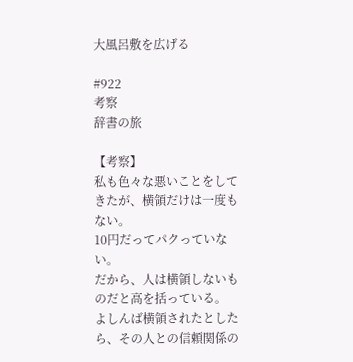大風呂敷を広げる

#922
考察
辞書の旅

【考察】
私も色々な悪いことをしてきたが、横領だけは一度もない。
10円だってパクっていない。
だから、人は横領しないものだと高を括っている。
よしんば横領されたとしたら、その人との信頼関係の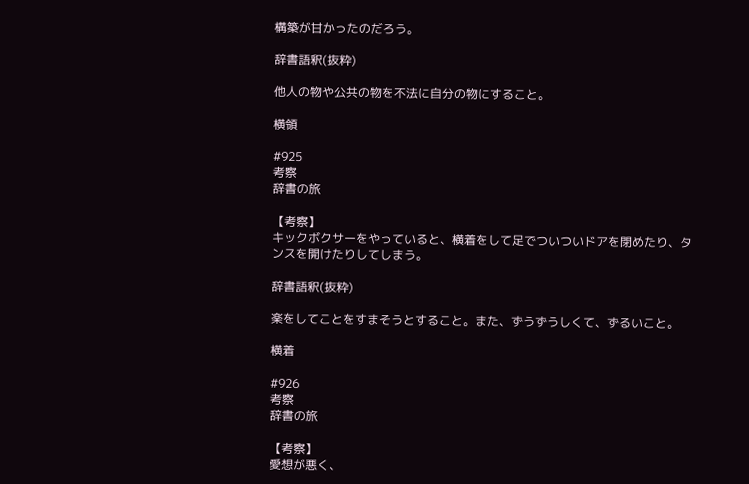構築が甘かったのだろう。

辞書語釈(抜粋)

他人の物や公共の物を不法に自分の物にすること。

横領

#925
考察
辞書の旅

【考察】
キックボクサーをやっていると、横着をして足でついついドアを閉めたり、タンスを開けたりしてしまう。

辞書語釈(抜粋)

楽をしてことをすまそうとすること。また、ずうずうしくて、ずるいこと。

横着

#926
考察
辞書の旅

【考察】
愛想が悪く、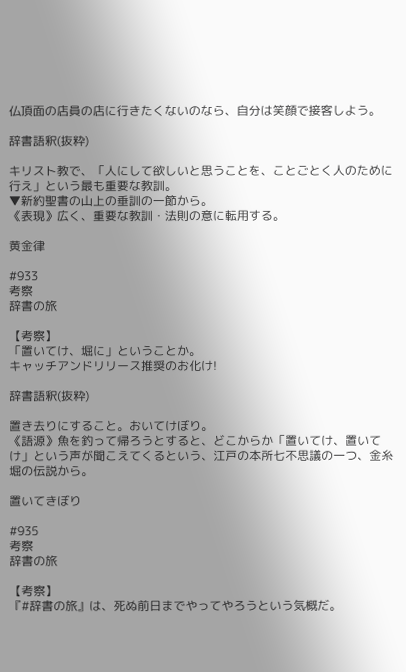仏頂面の店員の店に行きたくないのなら、自分は笑顔で接客しよう。

辞書語釈(抜粋)

キリスト教で、「人にして欲しいと思うことを、ことごとく人のために行え」という最も重要な教訓。
▼新約聖書の山上の垂訓の一節から。
《表現》広く、重要な教訓・法則の意に転用する。

黄金律

#933
考察
辞書の旅

【考察】
「置いてけ、堀に」ということか。
キャッチアンドリリース推奨のお化け!

辞書語釈(抜粋)

置き去りにすること。おいてけぼり。
《語源》魚を釣って帰ろうとすると、どこからか「置いてけ、置いてけ」という声が聞こえてくるという、江戸の本所七不思議の一つ、金糸堀の伝説から。

置いてきぼり

#935
考察
辞書の旅

【考察】
『#辞書の旅』は、死ぬ前日までやってやろうという気概だ。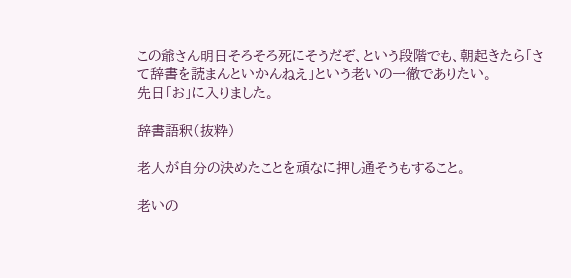この爺さん明日そろそろ死にそうだぞ、という段階でも、朝起きたら「さて辞書を読まんといかんねえ」という老いの一徹でありたい。
先日「お」に入りました。

辞書語釈(抜粋)

老人が自分の決めたことを頑なに押し通そうもすること。

老いの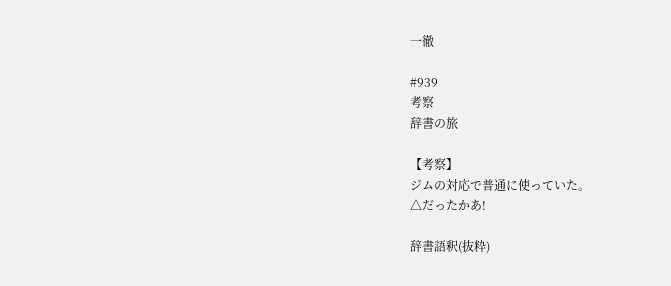一徹

#939
考察
辞書の旅

【考察】
ジムの対応で普通に使っていた。
△だったかあ!

辞書語釈(抜粋)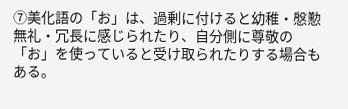⑦美化語の「お」は、過剰に付けると幼稚・慇懃無礼・冗長に感じられたり、自分側に尊敬の「お」を使っていると受け取られたりする場合もある。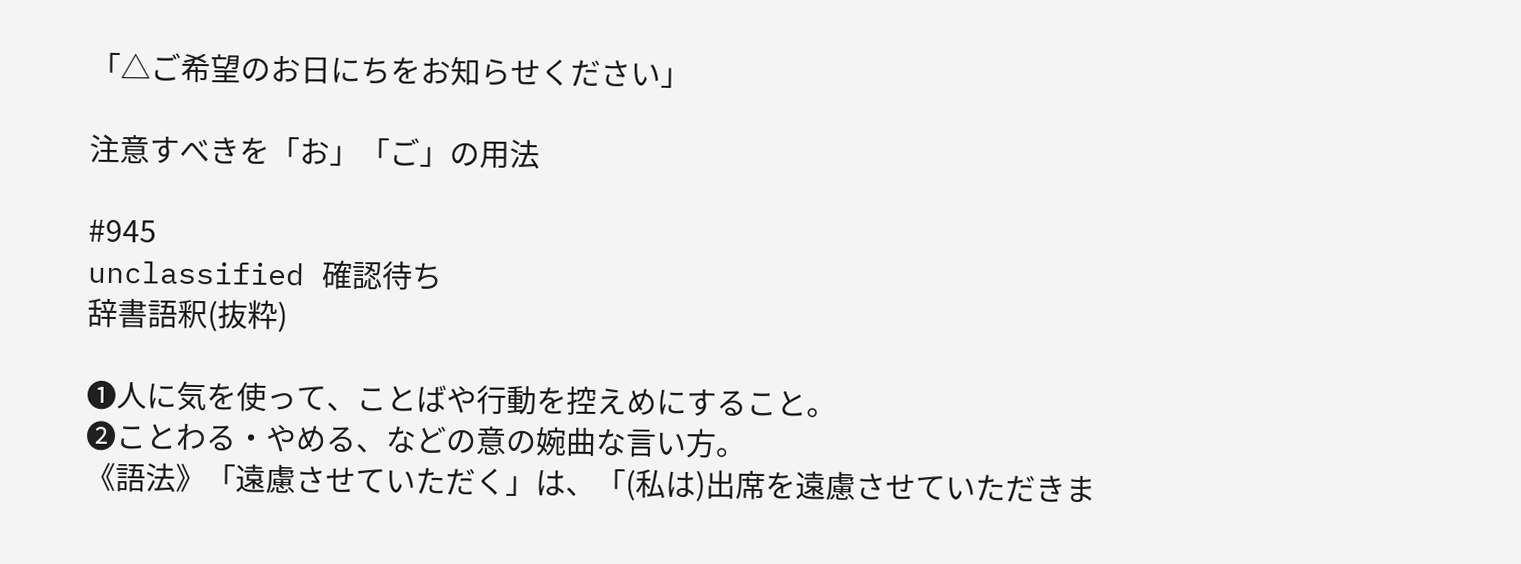「△ご希望のお日にちをお知らせください」

注意すべきを「お」「ご」の用法

#945
unclassified 確認待ち
辞書語釈(抜粋)

❶人に気を使って、ことばや行動を控えめにすること。
❷ことわる・やめる、などの意の婉曲な言い方。
《語法》「遠慮させていただく」は、「(私は)出席を遠慮させていただきま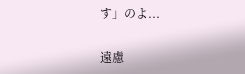す」のよ...

遠慮